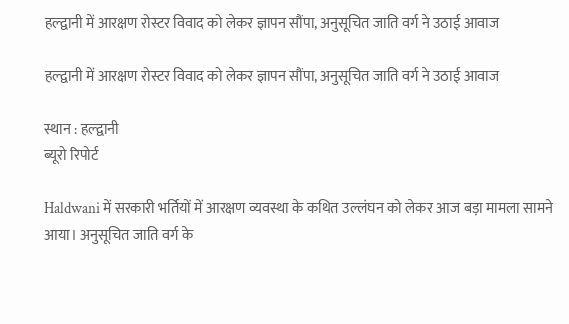हल्द्वानी में आरक्षण रोस्टर विवाद को लेकर ज्ञापन सौंपा, अनुसूचित जाति वर्ग ने उठाई आवाज

हल्द्वानी में आरक्षण रोस्टर विवाद को लेकर ज्ञापन सौंपा, अनुसूचित जाति वर्ग ने उठाई आवाज

स्थान : हल्द्वानी
ब्यूरो रिपोर्ट

Haldwani में सरकारी भर्तियों में आरक्षण व्यवस्था के कथित उल्लंघन को लेकर आज बड़ा मामला सामने आया। अनुसूचित जाति वर्ग के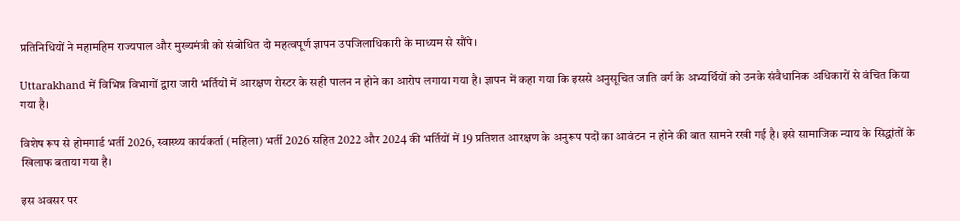प्रतिनिधियों ने महामहिम राज्यपाल और मुख्यमंत्री को संबोधित दो महत्वपूर्ण ज्ञापन उपजिलाधिकारी के माध्यम से सौंपे।

Uttarakhand में विभिन्न विभागों द्वारा जारी भर्तियों में आरक्षण रोस्टर के सही पालन न होने का आरोप लगाया गया है। ज्ञापन में कहा गया कि इससे अनुसूचित जाति वर्ग के अभ्यर्थियों को उनके संवैधानिक अधिकारों से वंचित किया गया है।

विशेष रूप से होमगार्ड भर्ती 2026, स्वास्थ्य कार्यकर्ता (महिला) भर्ती 2026 सहित 2022 और 2024 की भर्तियों में 19 प्रतिशत आरक्षण के अनुरूप पदों का आवंटन न होने की बात सामने रखी गई है। इसे सामाजिक न्याय के सिद्धांतों के खिलाफ बताया गया है।

इस अवसर पर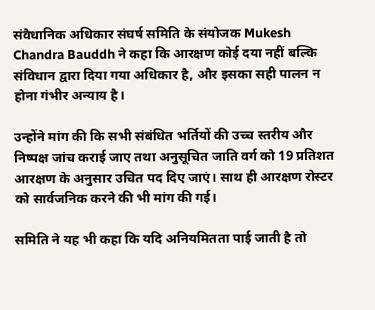संवैधानिक अधिकार संघर्ष समिति के संयोजक Mukesh Chandra Bauddh ने कहा कि आरक्षण कोई दया नहीं बल्कि संविधान द्वारा दिया गया अधिकार है, और इसका सही पालन न होना गंभीर अन्याय है।

उन्होंने मांग की कि सभी संबंधित भर्तियों की उच्च स्तरीय और निष्पक्ष जांच कराई जाए तथा अनुसूचित जाति वर्ग को 19 प्रतिशत आरक्षण के अनुसार उचित पद दिए जाएं। साथ ही आरक्षण रोस्टर को सार्वजनिक करने की भी मांग की गई।

समिति ने यह भी कहा कि यदि अनियमितता पाई जाती है तो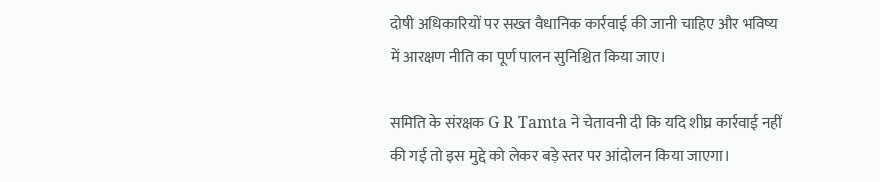दोषी अधिकारियों पर सख्त वैधानिक कार्रवाई की जानी चाहिए और भविष्य में आरक्षण नीति का पूर्ण पालन सुनिश्चित किया जाए।

समिति के संरक्षक G R Tamta ने चेतावनी दी कि यदि शीघ्र कार्रवाई नहीं की गई तो इस मुद्दे को लेकर बड़े स्तर पर आंदोलन किया जाएगा।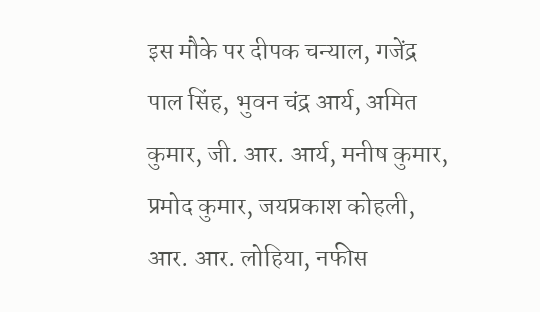इस मौके पर दीपक चन्याल, गजेंद्र पाल सिंह, भुवन चंद्र आर्य, अमित कुमार, जी. आर. आर्य, मनीष कुमार, प्रमोद कुमार, जयप्रकाश कोहली, आर. आर. लोहिया, नफीस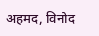अहमद, विनोद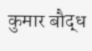कुमार बौद्ध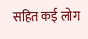सहित कई लोग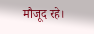मौजूद रहे।